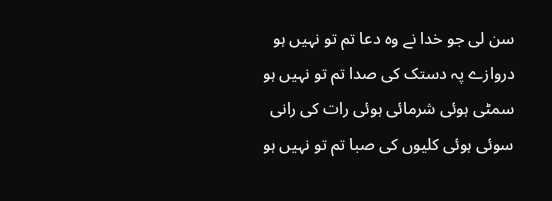سن لی جو خدا نے وہ دعا تم تو نہیں ہو
دروازے پہ دستک کی صدا تم تو نہیں ہو
سمٹی ہوئی شرمائی ہوئی رات کی رانی
سوئی ہوئی کلیوں کی صبا تم تو نہیں ہو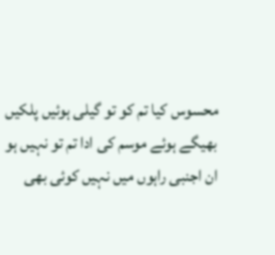محسوس کیا تم کو تو گیلی ہوئیں پلکیں
بھیگے ہوئے موسم کی ادا تم تو نہیں ہو
ان اجنبی راہوں میں نہیں کوئی بھی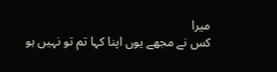میرا
کس نے مجھے یوں اپنا کہا تم تو نہیں ہو